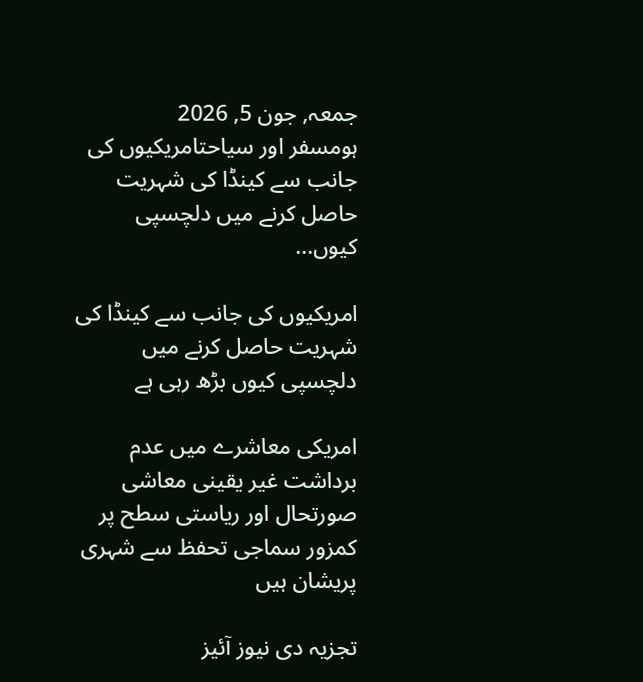جمعہ, جون 5, 2026
ہومسفر اور سیاحتامریکیوں کی جانب سے کینڈا کی شہریت حاصل کرنے میں دلچسپی کیوں...

امریکیوں کی جانب سے کینڈا کی شہریت حاصل کرنے میں دلچسپی کیوں بڑھ رہی ہے

امریکی معاشرے میں عدم برداشت غیر یقینی معاشی صورتحال اور ریاستی سطح پر کمزور سماجی تحفظ سے شہری پریشان ہیں

تجزیہ دی نیوز آئیز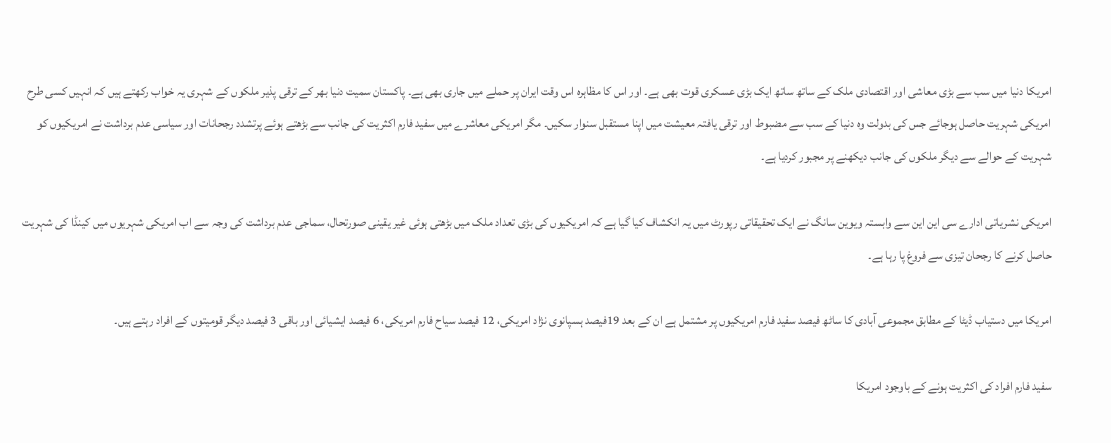امریکا دنیا میں سب سے بڑی معاشی اور اقتصادی ملک کے ساتھ ساتھ ایک بڑی عسکری قوت بھی ہے۔ اور اس کا مظاہرہ اس وقت ایران پر حملے میں جاری بھی ہے۔ پاکستان سمیت دنیا بھر کے ترقی پذیر ملکوں کے شہری یہ خواب رکھتے ہیں کہ انہیں کسی طرح امریکی شہریت حاصل ہوجائے جس کی بدولت وہ دنیا کے سب سے مضبوط اور ترقی یافتہ معیشت میں اپنا مستقبل سنوار سکیں۔ مگر امریکی معاشرے میں سفید فارم اکثریت کی جانب سے بڑھتے ہوئے پرتشدد رجحانات اور سیاسی عدم برداشت نے امریکیوں کو شہریت کے حوالے سے دیگر ملکوں کی جانب دیکھنے پر مجبور کردیا ہے۔

امریکی نشریاتی ادارے سی این این سے وابستہ ویوین سانگ نے ایک تحقیقاتی رپورٹ میں یہ انکشاف کیا گیا ہے کہ امریکیوں کی بڑی تعداد ملک میں بڑھتی ہوئی غیر یقینی صورتحال، سماجی عدم برداشت کی وجہ سے اب امریکی شہریوں میں کینڈا کی شہریت حاصل کرنے کا رجحان تیزی سے فروغ پا رہا ہے۔

امریکا میں دستیاب ڈیٹا کے مطابق مجموعی آبادی کا ساٹھ فیصد سفید فارم امریکیوں پر مشتمل ہے ان کے بعد 19فیصد ہسپانوی نژاد امریکی، 12 فیصد سیاح فارم امریکی، 6 فیصد ایشیائی اور باقی 3 فیصد دیگر قومیتوں کے افراد رہتے ہیں۔

سفید فارم افراد کی اکثریت ہونے کے باوجود امریکا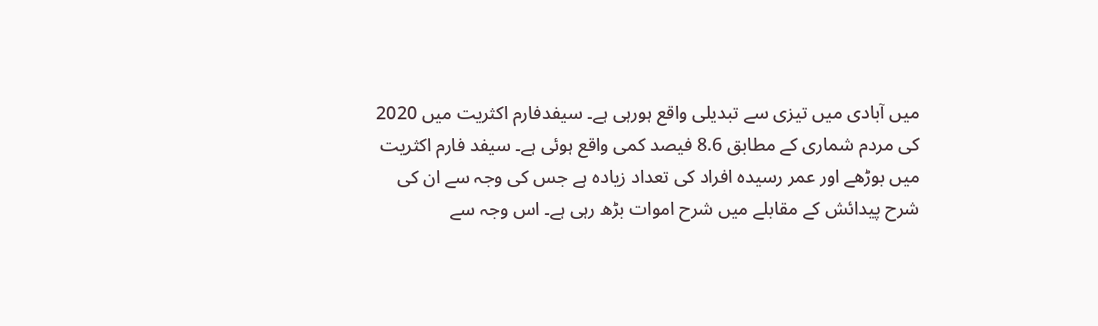میں آبادی میں تیزی سے تبدیلی واقع ہورہی ہے۔ سیفدفارم اکثریت میں 2020 کی مردم شماری کے مطابق 8.6 فیصد کمی واقع ہوئی ہے۔ سیفد فارم اکثریت میں بوڑھے اور عمر رسیدہ افراد کی تعداد زیادہ ہے جس کی وجہ سے ان کی شرح پیدائش کے مقابلے میں شرح اموات بڑھ رہی ہے۔ اس وجہ سے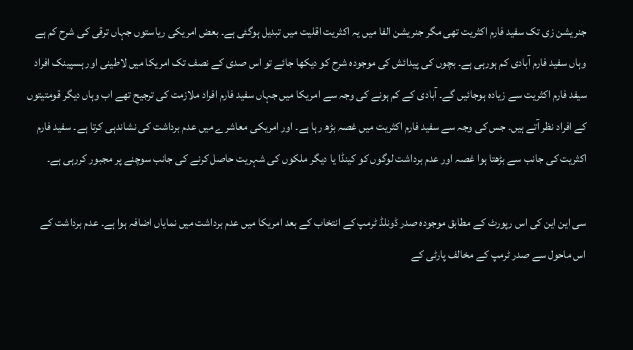جنریشن زی تک سفید فارم اکثریت تھی مگر جنریشن الفا میں یہ اکثریت اقلیت میں تبدیل ہوگئی ہے۔ بعض امریکی ریاستوں جہاں ترقی کی شرح کم ہے وہاں سفید فارم آبادی کم ہورہی ہے۔ بچوں کی پیدائش کی موجودہ شرح کو دیکھا جائے تو اس صدی کے نصف تک امریکا میں لاطینی اور ہسپینک افراد سیفد فارم اکثریت سے زیادہ ہوجائیں گے۔ آبادی کے کم ہونے کی وجہ سے امریکا میں جہاں سفید فارم افراد ملازمت کی ترجیح تھے اب وہاں دیگر قومتیتوں کے افراد نظر آتے ہیں۔ جس کی وجہ سے سفید فارم اکثریت میں غصہ بڑھ رہا ہے۔ اور امریکی معاشرے میں عدم برداشت کی نشاندہی کرتا ہے۔ سفید فارم اکثریت کی جانب سے بڑھتا ہوا غصہ اور عدم برداشت لوگوں کو کینڈا یا دیگر ملکوں کی شہریت حاصل کرنے کی جانب سوچنے پر مجبور کررہی ہے۔

سی این این کی اس رپورٹ کے مطابق موجودہ صدر ڈونلڈ ٹرمپ کے انتخاب کے بعد امریکا میں عدم برداشت میں نمایاں اضافہ ہوا ہے۔ عدم برداشت کے اس ماحول سے صدر ٹرمپ کے مخالف پارٹی کے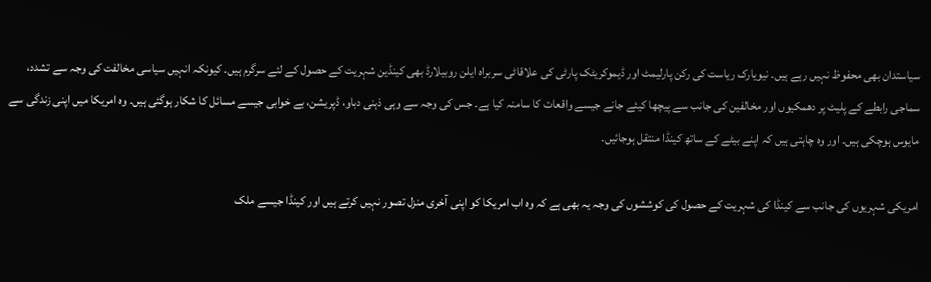سیاستدان بھی محفوظ نہیں رہے ہیں۔ نیویارک ریاست کی رکن پارلیمٹ اور ڈیموکریٹک پارٹی کی علاقاٹی سربراہ ایلن روبیلارڈ بھی کینڈین شہریت کے حصول کے لئے سرگرم ہیں۔ کیونکہ انہیں سیاسی مخالفت کی وجہ سے تشدد،  سماجی رابطے کے پلیٹ پر دھمکیوں اور مخالفین کی جانب سے پیچھا کیئے جانے جیسے واقعات کا سامنہ کیا ہے۔ جس کی وجہ سے وہی ذہنی دباو، ڈپریشن، بے خوابی جیسے مسائل کا شکار ہوگئی ہیں۔ وہ امریکا میں اپنی زندگی سے مایوس ہوچکی ہیں۔ اور وہ چاہتی ہیں کہ اپنے بیٹے کے ساتھ کینڈا منتقل ہوجائیں۔

امریکی شہریوں کی جانب سے کینڈا کی شہریت کے حصول کی کوششوں کی وجہ یہ بھی ہے کہ وہ اب امریکا کو اپنی آخری منزل تصور نہیں کرتے ہیں اور کینڈا جیسے ملک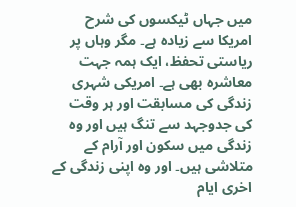میں جہاں ٹیکسوں کی شرح امریکا سے زیادہ ہے۔ مگر وہاں پر ریاستی تحفظ، ایک ہمہ جہت معاشرہ بھی ہے۔ امریکی شہری زندگی کی مسابقت اور ہر وقت کی جدوجہد سے تنگ ہیں اور وہ زندگی میں سکون اور آرام کے متلاشی ہیں۔ اور وہ اپنی زندگی کے اخری ایام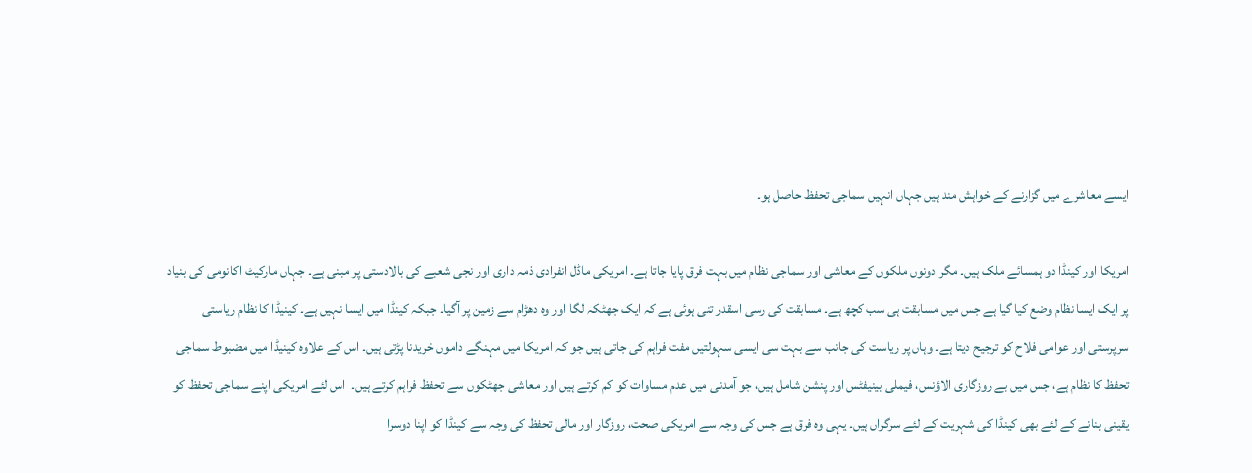ایسے معاشرے میں گزارنے کے خواہش مند ہیں جہاں انہیں سماجی تحفظ حاصل ہو۔

امریکا اور کینڈا دو ہمسائے ملک ہیں۔ مگر دونوں ملکوں کے معاشی اور سماجی نظام میں بہت فرق پایا جاتا ہے۔ امریکی ماڈل انفرادی ذمہ داری اور نجی شعبے کی بالادستی پر مبنی ہے۔ جہاں مارکیٹ اکانومی کی بنیاد پر ایک ایسا نظام وضع کیا گیا ہے جس میں مسابقت ہی سب کچھ ہے۔ مسابقت کی رسی اسقدر تنی ہوئی ہے کہ ایک جھٹکہ لگا اور وہ دھڑام سے زمین پر آگیا۔ جبکہ کینڈا میں ایسا نہیں ہے۔ کینیڈا کا نظام ریاستی سرپرستی اور عوامی فلاح کو ترجیح دیتا ہے۔ وہاں پر ریاست کی جانب سے بہت سی ایسی سہولتیں مفت فراہم کی جاتی ہیں جو کہ امریکا میں مہنگے داموں خریدنا پڑتی ہیں۔ اس کے علاوہ کینیڈا میں مضبوط سماجی تحفظ کا نظام ہے، جس میں بے روزگاری الاؤنس، فیملی بینیفٹس اور پنشن شامل ہیں، جو آمدنی میں عدم مساوات کو کم کرتے ہیں اور معاشی جھٹکوں سے تحفظ فراہم کرتے ہیں۔  اس لئے امریکی اپنے سماجی تحفظ کو یقینی بنانے کے لئے بھی کینڈا کی شہریت کے لئے سرگراں ہیں۔ یہی وہ فرق ہے جس کی وجہ سے امریکی صحت، روزگار اور مالی تحفظ کی وجہ سے کینڈا کو اپنا دوسرا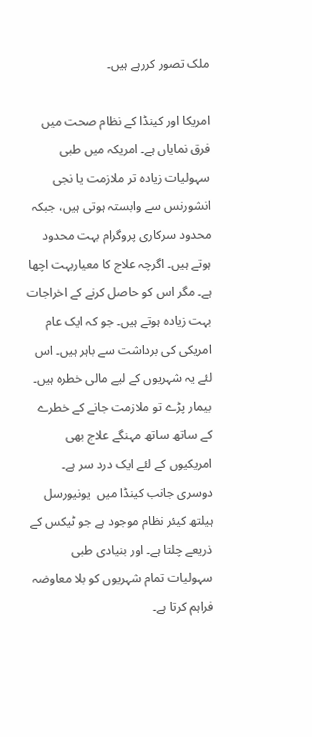ملک تصور کررہے ہیں۔

امریکا اور کینڈا کے نظام صحت میں فرق نمایاں ہے۔ امریکہ میں طبی سہولیات زیادہ تر ملازمت یا نجی انشورنس سے وابستہ ہوتی ہیں، جبکہ محدود سرکاری پروگرام بہت محدود ہوتے ہیں۔ اگرچہ علاج کا معیاربہت اچھا ہے۔ مگر اس کو حاصل کرنے کے اخراجات بہت زیادہ ہوتے ہیں۔ جو کہ ایک عام امریکی کی برداشت سے باہر ہیں۔ اس لئے یہ شہریوں کے لیے مالی خطرہ ہیں۔ بیمار پڑے تو ملازمت جانے کے خطرے کے ساتھ ساتھ مہنگے علاج بھی امریکیوں کے لئے ایک درد سر ہے۔ دوسری جانب کینڈا میں  یونیورسل ہیلتھ کیئر نظام موجود ہے جو ٹیکس کے ذریعے چلتا ہے۔ اور بنیادی طبی سہولیات تمام شہریوں کو بلا معاوضہ فراہم کرتا ہے۔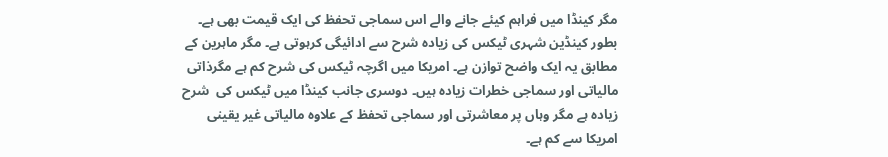مگر کینڈا میں فراہم کیئے جانے والے اس سماجی تحفظ کی ایک قیمت بھی ہے۔ بطور کینڈین شہری ٹیکس کی زیادہ شرح سے ادائیگی کرہوتی ہے۔ مگر ماہرین کے مطابق یہ ایک واضح توازن ہے۔ امریکا میں اگرچہ ٹیکس کی شرح کم ہے مگرذاتی مالیاتی اور سماجی خطرات زیادہ ہیں۔ دوسری جانب کینڈا میں ٹیکس کی  شرح زیادہ ہے مگر وہاں پر معاشرتی اور سماجی تحفظ کے علاوہ مالیاتی غیر یقینی امریکا سے کم ہے۔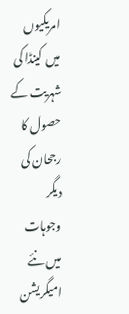امریکیوں میں کینڈا کی شہریت کے حصول کا رجحان کی دیگر وجوہات میں نئے امیگریشن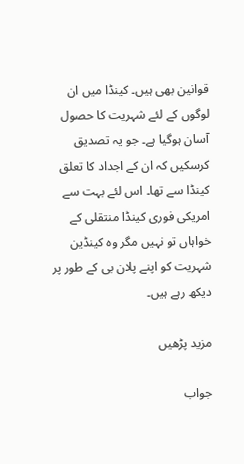قوانین بھی ہیں۔ کینڈا میں ان لوگوں کے لئے شہریت کا حصول آسان ہوگیا ہے۔ جو یہ تصدیق کرسکیں کہ ان کے اجداد کا تعلق کینڈا سے تھا۔ اس لئے بہت سے امریکی فوری کینڈا منتقلی کے خواہاں تو نہیں مگر وہ کینڈین شہریت کو اپنے پلان بی کے طور پر دیکھ رہے ہیں۔

مزید پڑھیں

جواب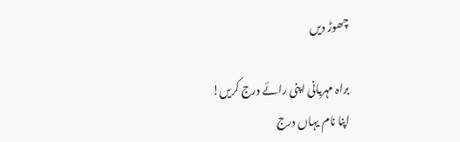چھوڑ دیں

براہ مہربانی اپنی رائے درج کریں!
اپنا نام یہاں درج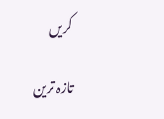کریں

تازہ ترین